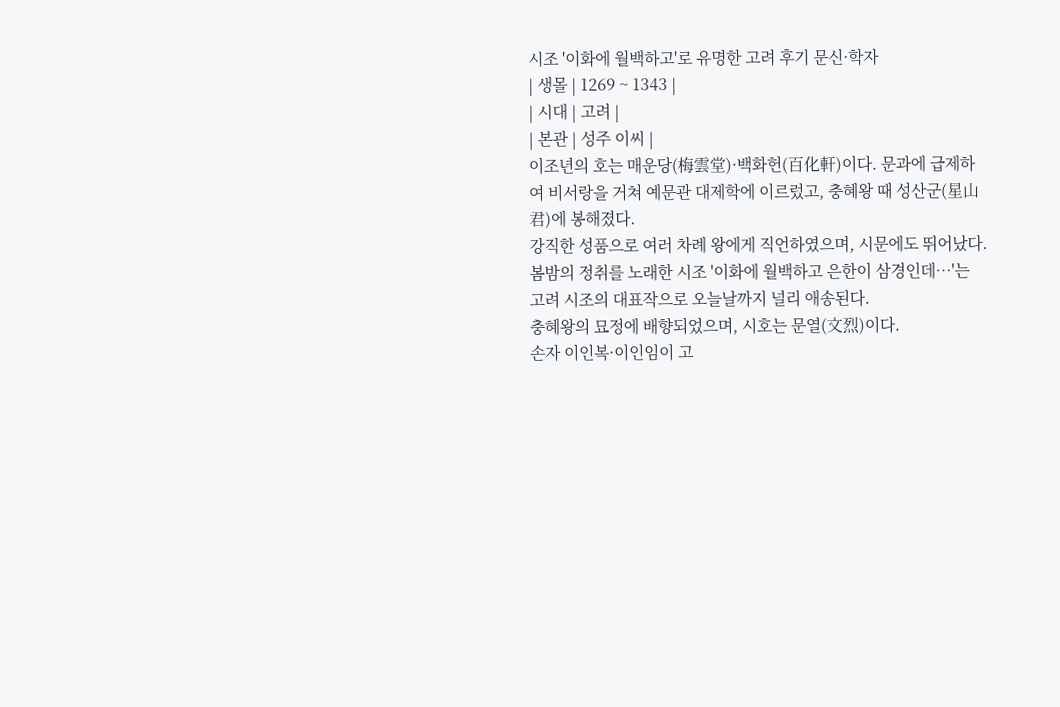시조 '이화에 월백하고'로 유명한 고려 후기 문신·학자
| 생몰 | 1269 ~ 1343 |
| 시대 | 고려 |
| 본관 | 성주 이씨 |
이조년의 호는 매운당(梅雲堂)·백화헌(百化軒)이다. 문과에 급제하여 비서랑을 거쳐 예문관 대제학에 이르렀고, 충혜왕 때 성산군(星山君)에 봉해졌다.
강직한 성품으로 여러 차례 왕에게 직언하였으며, 시문에도 뛰어났다. 봄밤의 정취를 노래한 시조 '이화에 월백하고 은한이 삼경인데…'는 고려 시조의 대표작으로 오늘날까지 널리 애송된다.
충혜왕의 묘정에 배향되었으며, 시호는 문열(文烈)이다.
손자 이인복·이인임이 고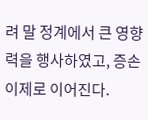려 말 정계에서 큰 영향력을 행사하였고, 증손 이제로 이어진다.